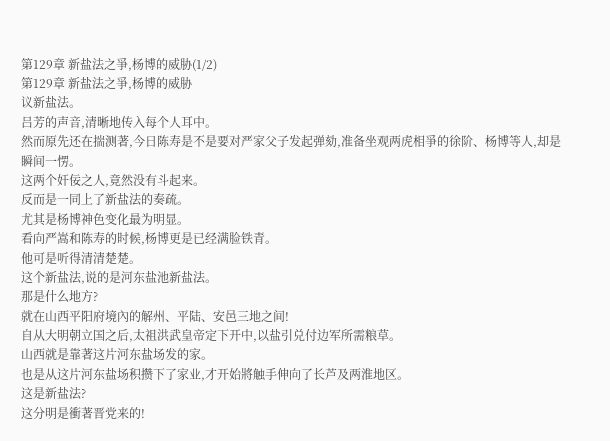第129章 新盐法之爭,杨博的威胁(1/2)
第129章 新盐法之爭,杨博的威胁
议新盐法。
吕芳的声音,清晰地传入每个人耳中。
然而原先还在揣测著,今日陈寿是不是要对严家父子发起弹劾,准备坐观两虎相爭的徐阶、杨博等人,却是瞬间一愣。
这两个奸佞之人,竟然没有斗起来。
反而是一同上了新盐法的奏疏。
尤其是杨博神色变化最为明显。
看向严嵩和陈寿的时候,杨博更是已经满脸铁青。
他可是听得清清楚楚。
这个新盐法,说的是河东盐池新盐法。
那是什么地方?
就在山西平阳府境內的解州、平陆、安邑三地之间!
自从大明朝立国之后,太祖洪武皇帝定下开中,以盐引兑付边军所需粮草。
山西就是靠著这片河东盐场发的家。
也是从这片河东盐场积攒下了家业,才开始將触手伸向了长芦及两淮地区。
这是新盐法?
这分明是衝著晋党来的!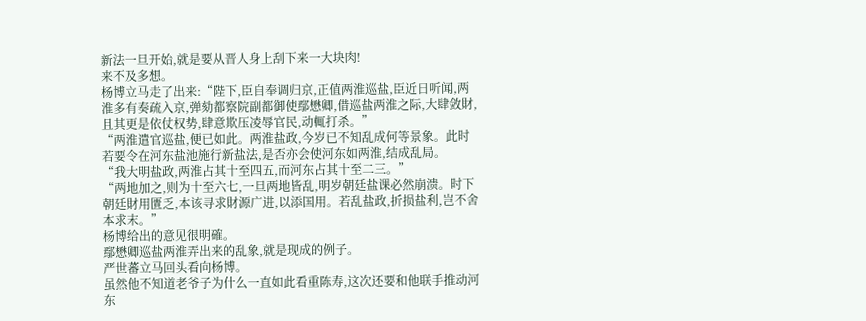新法一旦开始,就是要从晋人身上刮下来一大块肉!
来不及多想。
杨博立马走了出来:“陛下,臣自奉调归京,正值两淮巡盐,臣近日听闻,两淮多有奏疏入京,弹劾都察院副都御使鄢懋卿,借巡盐两淮之际,大肆敛財,且其更是依仗权势,肆意欺压凌辱官民,动輒打杀。”
“两淮遣官巡盐,便已如此。两淮盐政,今岁已不知乱成何等景象。此时若要令在河东盐池施行新盐法,是否亦会使河东如两淮,结成乱局。
“我大明盐政,两淮占其十至四五,而河东占其十至二三。”
“两地加之,则为十至六七,一旦两地皆乱,明岁朝廷盐课必然崩溃。时下朝廷財用匱乏,本该寻求財源广进,以添国用。若乱盐政,折损盐利,岂不舍本求末。”
杨博给出的意见很明確。
鄢懋卿巡盐两淮弄出来的乱象,就是现成的例子。
严世蕃立马回头看向杨博。
虽然他不知道老爷子为什么一直如此看重陈寿,这次还要和他联手推动河东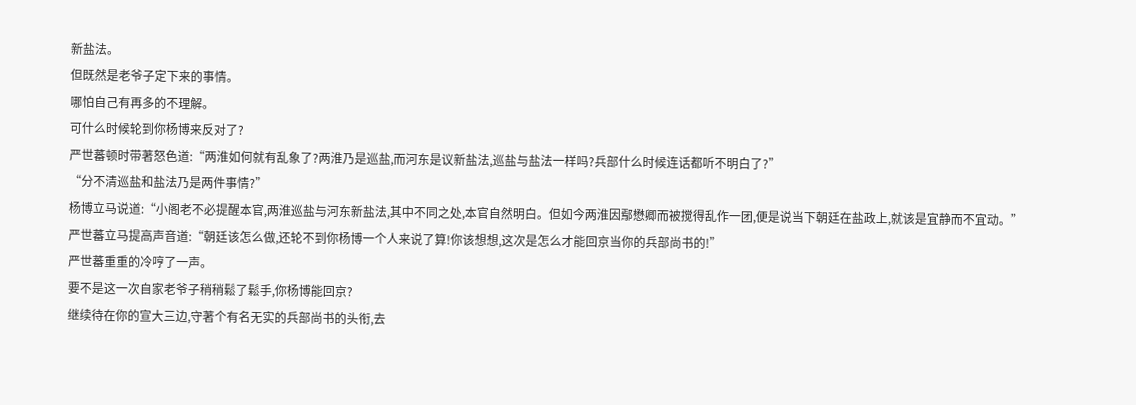新盐法。
但既然是老爷子定下来的事情。
哪怕自己有再多的不理解。
可什么时候轮到你杨博来反对了?
严世蕃顿时带著怒色道:“两淮如何就有乱象了?两淮乃是巡盐,而河东是议新盐法,巡盐与盐法一样吗?兵部什么时候连话都听不明白了?”
“分不清巡盐和盐法乃是两件事情?”
杨博立马说道:“小阁老不必提醒本官,两淮巡盐与河东新盐法,其中不同之处,本官自然明白。但如今两淮因鄢懋卿而被搅得乱作一团,便是说当下朝廷在盐政上,就该是宜静而不宜动。”
严世蕃立马提高声音道:“朝廷该怎么做,还轮不到你杨博一个人来说了算!你该想想,这次是怎么才能回京当你的兵部尚书的!”
严世蕃重重的冷哼了一声。
要不是这一次自家老爷子稍稍鬆了鬆手,你杨博能回京?
继续待在你的宣大三边,守著个有名无实的兵部尚书的头衔,去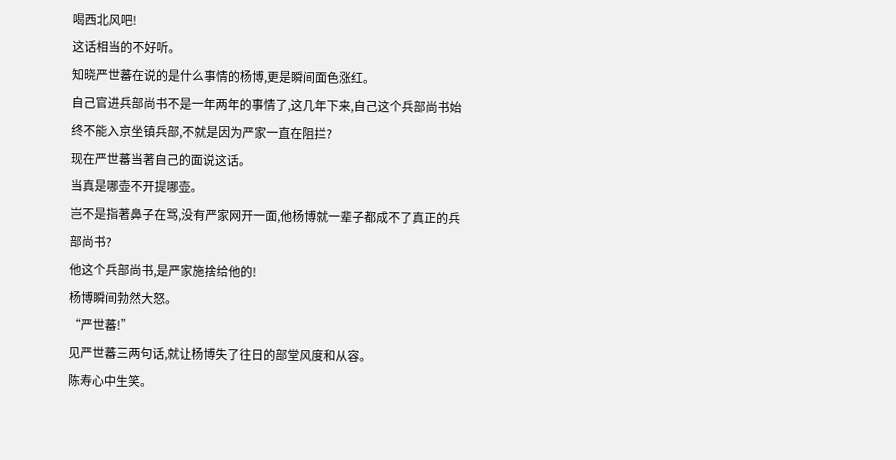喝西北风吧!
这话相当的不好听。
知晓严世蕃在说的是什么事情的杨博,更是瞬间面色涨红。
自己官进兵部尚书不是一年两年的事情了,这几年下来,自己这个兵部尚书始终不能入京坐镇兵部,不就是因为严家一直在阻拦?
现在严世蕃当著自己的面说这话。
当真是哪壶不开提哪壶。
岂不是指著鼻子在骂,没有严家网开一面,他杨博就一辈子都成不了真正的兵部尚书?
他这个兵部尚书,是严家施捨给他的!
杨博瞬间勃然大怒。
“严世蕃!”
见严世蕃三两句话,就让杨博失了往日的部堂风度和从容。
陈寿心中生笑。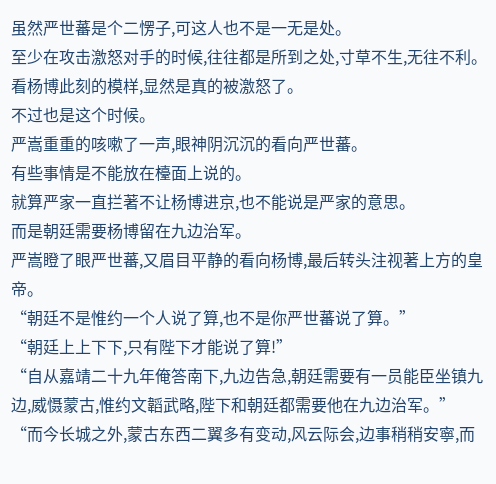虽然严世蕃是个二愣子,可这人也不是一无是处。
至少在攻击激怒对手的时候,往往都是所到之处,寸草不生,无往不利。
看杨博此刻的模样,显然是真的被激怒了。
不过也是这个时候。
严嵩重重的咳嗽了一声,眼神阴沉沉的看向严世蕃。
有些事情是不能放在檯面上说的。
就算严家一直拦著不让杨博进京,也不能说是严家的意思。
而是朝廷需要杨博留在九边治军。
严嵩瞪了眼严世蕃,又眉目平静的看向杨博,最后转头注视著上方的皇帝。
“朝廷不是惟约一个人说了算,也不是你严世蕃说了算。”
“朝廷上上下下,只有陛下才能说了算!”
“自从嘉靖二十九年俺答南下,九边告急,朝廷需要有一员能臣坐镇九边,威慑蒙古,惟约文韜武略,陛下和朝廷都需要他在九边治军。”
“而今长城之外,蒙古东西二翼多有变动,风云际会,边事稍稍安寧,而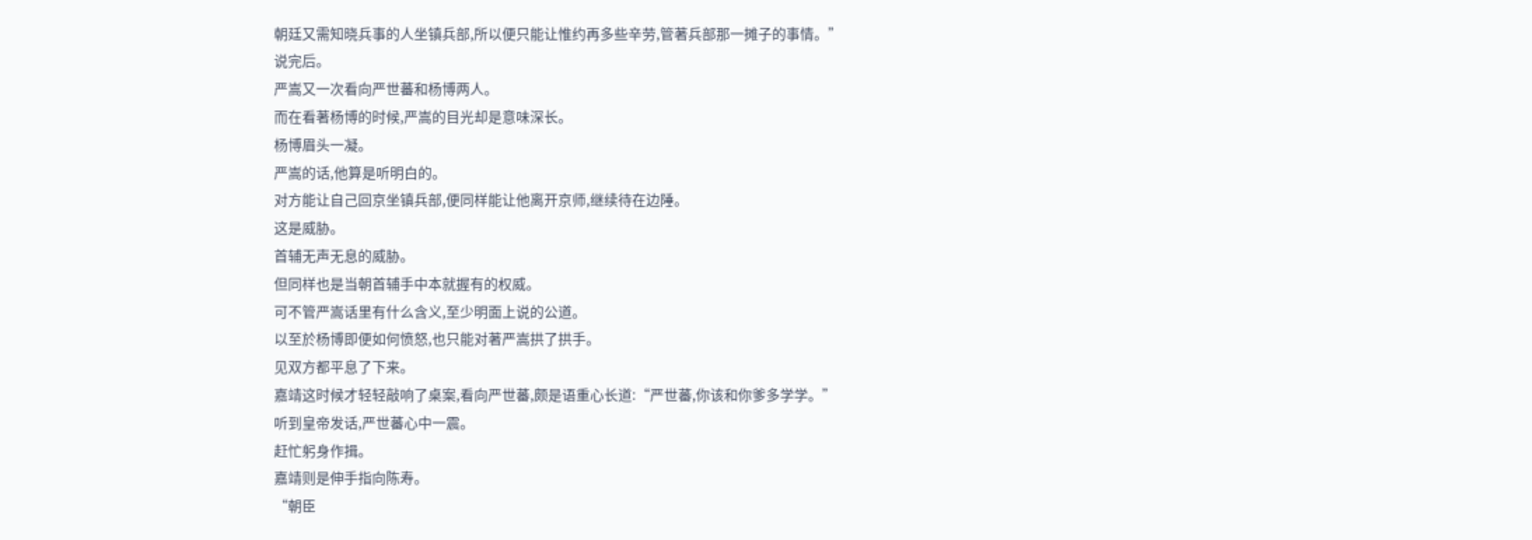朝廷又需知晓兵事的人坐镇兵部,所以便只能让惟约再多些辛劳,管著兵部那一摊子的事情。”
说完后。
严嵩又一次看向严世蕃和杨博两人。
而在看著杨博的时候,严嵩的目光却是意味深长。
杨博眉头一凝。
严嵩的话,他算是听明白的。
对方能让自己回京坐镇兵部,便同样能让他离开京师,继续待在边陲。
这是威胁。
首辅无声无息的威胁。
但同样也是当朝首辅手中本就握有的权威。
可不管严嵩话里有什么含义,至少明面上说的公道。
以至於杨博即便如何愤怒,也只能对著严嵩拱了拱手。
见双方都平息了下来。
嘉靖这时候才轻轻敲响了桌案,看向严世蕃,颇是语重心长道:“严世蕃,你该和你爹多学学。”
听到皇帝发话,严世蕃心中一震。
赶忙躬身作揖。
嘉靖则是伸手指向陈寿。
“朝臣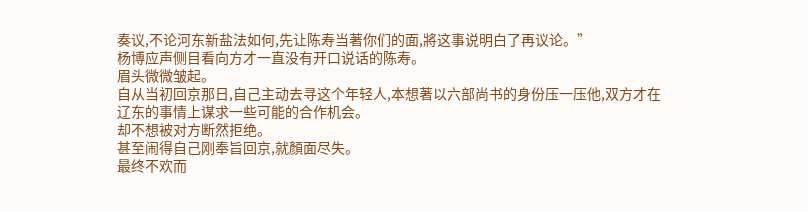奏议,不论河东新盐法如何,先让陈寿当著你们的面,將这事说明白了再议论。”
杨博应声侧目看向方才一直没有开口说话的陈寿。
眉头微微皱起。
自从当初回京那日,自己主动去寻这个年轻人,本想著以六部尚书的身份压一压他,双方才在辽东的事情上谋求一些可能的合作机会。
却不想被对方断然拒绝。
甚至闹得自己刚奉旨回京,就顏面尽失。
最终不欢而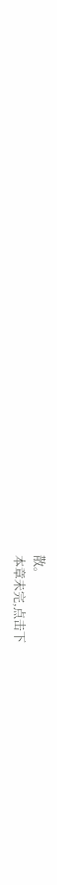散。
本章未完,点击下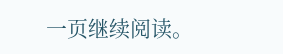一页继续阅读。